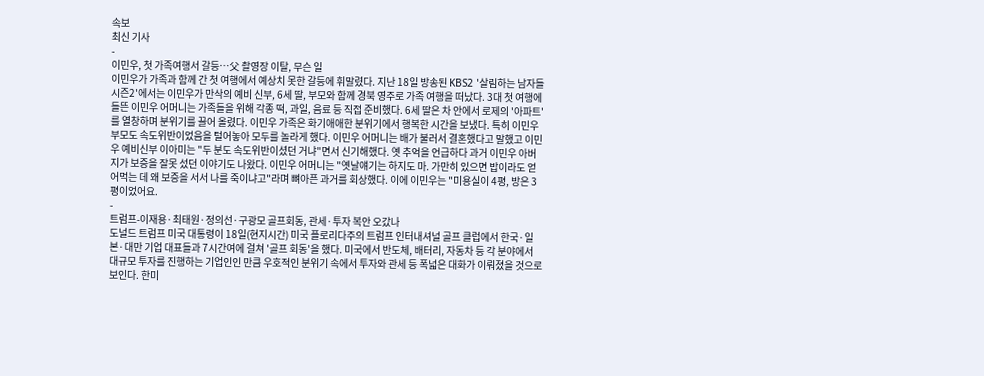속보
최신 기사
-
이민우, 첫 가족여행서 갈등…父 촬영장 이탈, 무슨 일
이민우가 가족과 함께 간 첫 여행에서 예상치 못한 갈등에 휘말렸다. 지난 18일 방송된 KBS2 '살림하는 남자들 시즌2'에서는 이민우가 만삭의 예비 신부, 6세 딸, 부모와 함께 경북 영주로 가족 여행을 떠났다. 3대 첫 여행에 들뜬 이민우 어머니는 가족들을 위해 각종 떡, 과일, 음료 등 직접 준비했다. 6세 딸은 차 안에서 로제의 '아파트'를 열창하며 분위기를 끌어 올렸다. 이민우 가족은 화기애애한 분위기에서 행복한 시간을 보냈다. 특히 이민우 부모도 속도위반이었음을 털어놓아 모두를 놀라게 했다. 이민우 어머니는 배가 불러서 결혼했다고 말했고 이민우 예비신부 이아미는 "두 분도 속도위반이셨던 거냐"면서 신기해했다. 옛 추억을 언급하다 과거 이민우 아버지가 보증을 잘못 섰던 이야기도 나왔다. 이민우 어머니는 "옛날얘기는 하지도 마. 가만히 있으면 밥이라도 얻어먹는 데 왜 보증을 서서 나를 죽이냐고"라며 뼈아픈 과거를 회상했다. 이에 이민우는 "미용실이 4평, 방은 3평이었어요.
-
트럼프-이재용·최태원·정의선·구광모 골프회동, 관세·투자 복안 오갔나
도널드 트럼프 미국 대통령이 18일(현지시간) 미국 플로리다주의 트럼프 인터내셔널 골프 클럽에서 한국·일본·대만 기업 대표들과 7시간여에 걸쳐 '골프 회동'을 했다. 미국에서 반도체, 배터리, 자동차 등 각 분야에서 대규모 투자를 진행하는 기업인인 만큼 우호적인 분위기 속에서 투자와 관세 등 폭넓은 대화가 이뤄졌을 것으로 보인다. 한미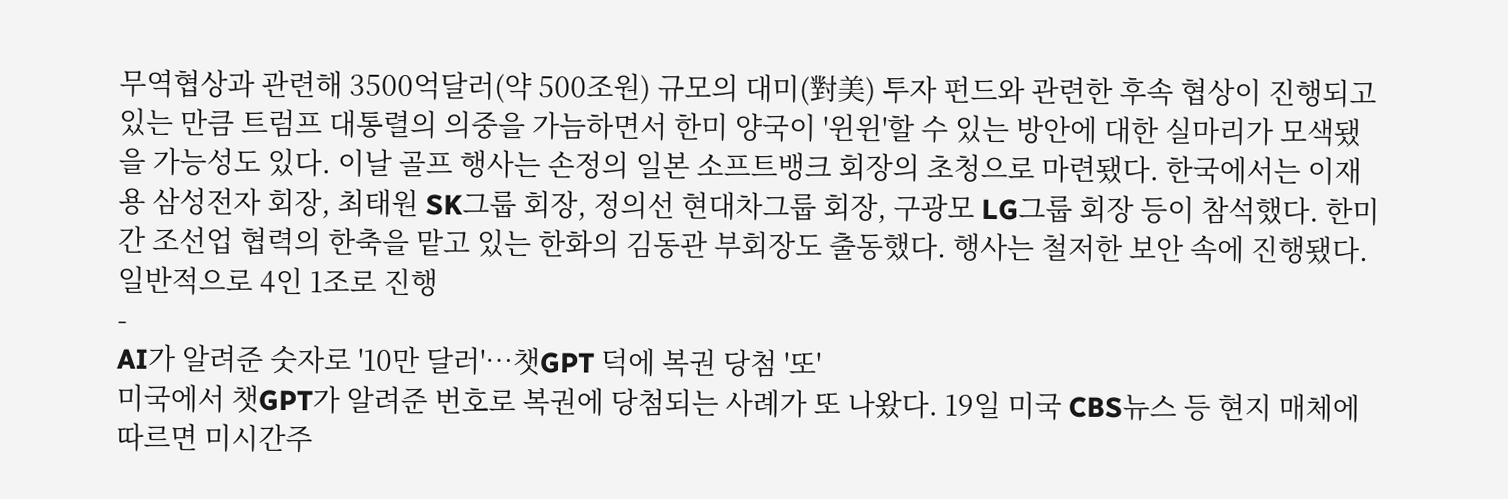무역협상과 관련해 3500억달러(약 500조원) 규모의 대미(對美) 투자 펀드와 관련한 후속 협상이 진행되고 있는 만큼 트럼프 대통렬의 의중을 가늠하면서 한미 양국이 '윈윈'할 수 있는 방안에 대한 실마리가 모색됐을 가능성도 있다. 이날 골프 행사는 손정의 일본 소프트뱅크 회장의 초청으로 마련됐다. 한국에서는 이재용 삼성전자 회장, 최태원 SK그룹 회장, 정의선 현대차그룹 회장, 구광모 LG그룹 회장 등이 참석했다. 한미간 조선업 협력의 한축을 맡고 있는 한화의 김동관 부회장도 출동했다. 행사는 철저한 보안 속에 진행됐다. 일반적으로 4인 1조로 진행
-
AI가 알려준 숫자로 '10만 달러'…챗GPT 덕에 복권 당첨 '또'
미국에서 챗GPT가 알려준 번호로 복권에 당첨되는 사례가 또 나왔다. 19일 미국 CBS뉴스 등 현지 매체에 따르면 미시간주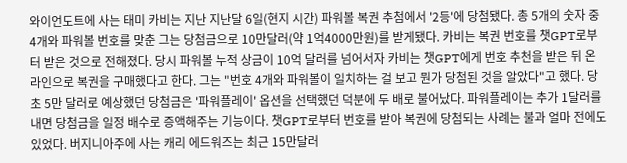와이언도트에 사는 태미 카비는 지난 지난달 6일(현지 시간) 파워볼 복권 추첨에서 '2등'에 당첨됐다. 총 5개의 숫자 중 4개와 파워볼 번호를 맞춘 그는 당첨금으로 10만달러(약 1억4000만원)를 받게됐다. 카비는 복권 번호를 챗GPT로부터 받은 것으로 전해졌다. 당시 파워볼 누적 상금이 10억 달러를 넘어서자 카비는 챗GPT에게 번호 추천을 받은 뒤 온라인으로 복권을 구매했다고 한다. 그는 "번호 4개와 파워볼이 일치하는 걸 보고 뭔가 당첨된 것을 알았다"고 했다. 당초 5만 달러로 예상했던 당첨금은 '파워플레이' 옵션을 선택했던 덕분에 두 배로 불어났다. 파워플레이는 추가 1달러를 내면 당첨금을 일정 배수로 증액해주는 기능이다. 챗GPT로부터 번호를 받아 복권에 당첨되는 사례는 불과 얼마 전에도 있었다. 버지니아주에 사는 캐리 에드워즈는 최근 15만달러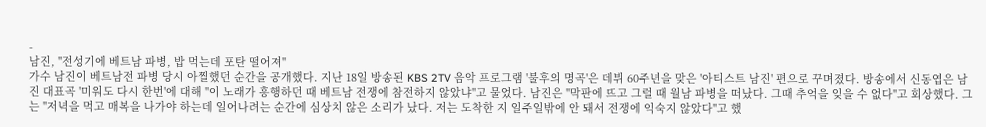-
남진, "전성기에 베트남 파병, 밥 먹는데 포탄 떨어져"
가수 남진이 베트남전 파병 당시 아찔했던 순간을 공개했다. 지난 18일 방송된 KBS 2TV 음악 프로그램 '불후의 명곡'은 데뷔 60주년을 맞은 '아티스트 남진' 편으로 꾸며졌다. 방송에서 신동엽은 남진 대표곡 '미워도 다시 한번'에 대해 "이 노래가 흥행하던 때 베트남 전쟁에 참전하지 않았냐"고 물었다. 남진은 "막판에 뜨고 그럴 때 월남 파병을 떠났다. 그때 추억을 잊을 수 없다"고 회상했다. 그는 "저녁을 먹고 매복을 나가야 하는데 일어나려는 순간에 심상치 않은 소리가 났다. 저는 도착한 지 일주일밖에 안 돼서 전쟁에 익숙지 않았다"고 했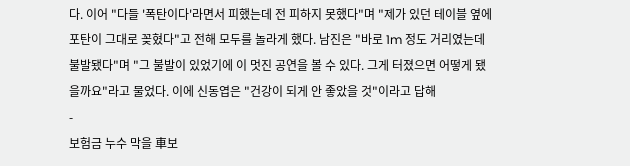다. 이어 "다들 '폭탄이다'라면서 피했는데 전 피하지 못했다"며 "제가 있던 테이블 옆에 포탄이 그대로 꽂혔다"고 전해 모두를 놀라게 했다. 남진은 "바로 1m 정도 거리였는데 불발됐다"며 "그 불발이 있었기에 이 멋진 공연을 볼 수 있다. 그게 터졌으면 어떻게 됐을까요"라고 물었다. 이에 신동엽은 "건강이 되게 안 좋았을 것"이라고 답해
-
보험금 누수 막을 車보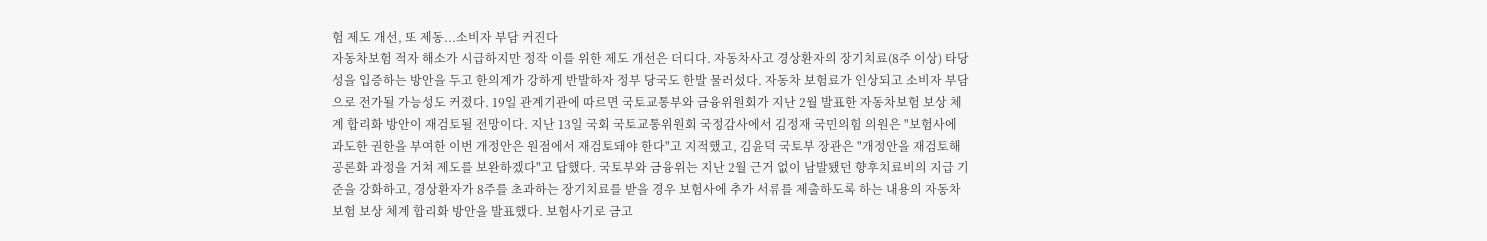험 제도 개선, 또 제동...소비자 부담 커진다
자동차보험 적자 해소가 시급하지만 정작 이를 위한 제도 개선은 더디다. 자동차사고 경상환자의 장기치료(8주 이상) 타당성을 입증하는 방안을 두고 한의계가 강하게 반발하자 정부 당국도 한발 물러섰다. 자동차 보험료가 인상되고 소비자 부담으로 전가될 가능성도 커졌다. 19일 관계기관에 따르면 국토교통부와 금융위원회가 지난 2월 발표한 자동차보험 보상 체계 합리화 방안이 재검토될 전망이다. 지난 13일 국회 국토교통위원회 국정감사에서 김정재 국민의힘 의원은 "보험사에 과도한 권한을 부여한 이번 개정안은 원점에서 재검토돼야 한다"고 지적했고, 김윤덕 국토부 장관은 "개정안을 재검토해 공론화 과정을 거쳐 제도를 보완하겠다"고 답했다. 국토부와 금융위는 지난 2월 근거 없이 남발됐던 향후치료비의 지급 기준을 강화하고, 경상환자가 8주를 초과하는 장기치료를 받을 경우 보험사에 추가 서류를 제출하도록 하는 내용의 자동차보험 보상 체계 합리화 방안을 발표했다. 보험사기로 금고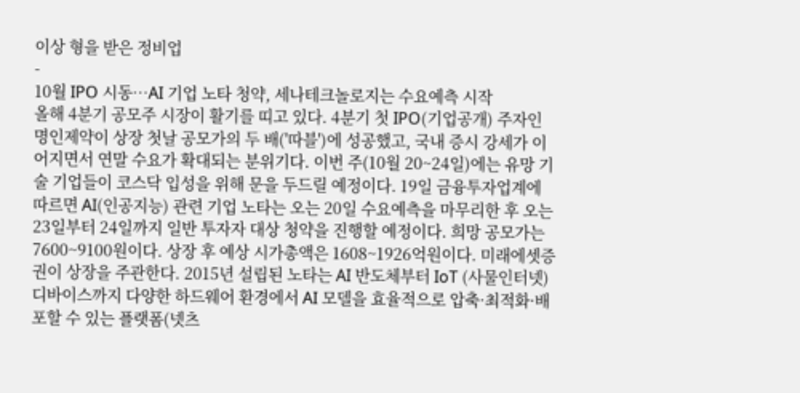이상 형을 받은 정비업
-
10월 IPO 시동…AI 기업 노타 청약, 세나테크놀로지는 수요예측 시작
올해 4분기 공모주 시장이 활기를 띠고 있다. 4분기 첫 IPO(기업공개) 주자인 명인제약이 상장 첫날 공모가의 두 배('따블')에 성공했고, 국내 증시 강세가 이어지면서 연말 수요가 확대되는 분위기다. 이번 주(10월 20~24일)에는 유망 기술 기업들이 코스닥 입성을 위해 문을 두드릴 예정이다. 19일 금융투자업계에 따르면 AI(인공지능) 관련 기업 노타는 오는 20일 수요예측을 마무리한 후 오는 23일부터 24일까지 일반 투자자 대상 청약을 진행할 예정이다. 희망 공모가는 7600~9100원이다. 상장 후 예상 시가총액은 1608~1926억원이다. 미래에셋증권이 상장을 주관한다. 2015년 설립된 노타는 AI 반도체부터 IoT (사물인터넷) 디바이스까지 다양한 하드웨어 환경에서 AI 모델을 효율적으로 압축·최적화·배포할 수 있는 플랫폼(넷츠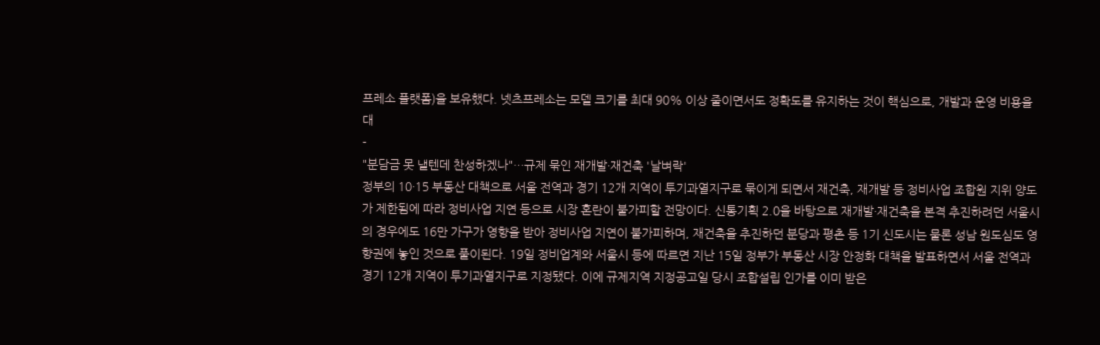프레소 플랫폼)을 보유했다. 넷츠프레소는 모델 크기를 최대 90% 이상 줄이면서도 정확도를 유지하는 것이 핵심으로, 개발과 운영 비용을 대
-
"분담금 못 낼텐데 찬성하겠나"…규제 묶인 재개발·재건축 '날벼락'
정부의 10·15 부동산 대책으로 서울 전역과 경기 12개 지역이 투기과열지구로 묶이게 되면서 재건축, 재개발 등 정비사업 조합원 지위 양도가 제한됨에 따라 정비사업 지연 등으로 시장 혼란이 불가피할 전망이다. 신통기획 2.0을 바탕으로 재개발·재건축을 본격 추진하려던 서울시의 경우에도 16만 가구가 영향을 받아 정비사업 지연이 불가피하며, 재건축을 추진하던 분당과 평촌 등 1기 신도시는 물론 성남 원도심도 영향권에 놓인 것으로 풀이된다. 19일 정비업계와 서울시 등에 따르면 지난 15일 정부가 부동산 시장 안정화 대책을 발표하면서 서울 전역과 경기 12개 지역이 투기과열지구로 지정됐다. 이에 규제지역 지정공고일 당시 조합설립 인가를 이미 받은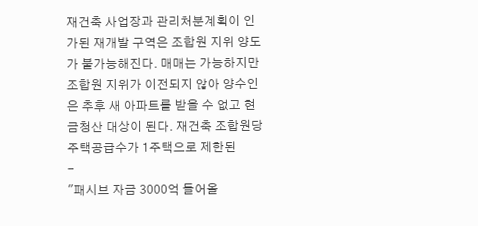재건축 사업장과 관리처분계획이 인가된 재개발 구역은 조합원 지위 양도가 불가능해진다. 매매는 가능하지만 조합원 지위가 이전되지 않아 양수인은 추후 새 아파트를 받을 수 없고 현금청산 대상이 된다. 재건축 조합원당 주택공급수가 1주택으로 제한된
-
"패시브 자금 3000억 들어올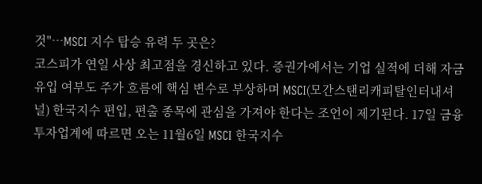것"…MSCI 지수 탑승 유력 두 곳은?
코스피가 연일 사상 최고점을 경신하고 있다. 증권가에서는 기업 실적에 더해 자금 유입 여부도 주가 흐름에 핵심 변수로 부상하며 MSCI(모간스탠리캐피탈인터내셔널) 한국지수 편입, 편출 종목에 관심을 가져야 한다는 조언이 제기된다. 17일 금융투자업계에 따르면 오는 11월6일 MSCI 한국지수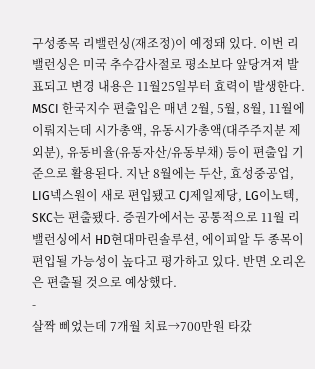구성종목 리밸런싱(재조정)이 예정돼 있다. 이번 리밸런싱은 미국 추수감사절로 평소보다 앞당겨져 발표되고 변경 내용은 11월25일부터 효력이 발생한다. MSCI 한국지수 편출입은 매년 2월, 5월, 8월, 11월에 이뤄지는데 시가총액, 유동시가총액(대주주지분 제외분), 유동비율(유동자산/유동부채) 등이 편출입 기준으로 활용된다. 지난 8월에는 두산, 효성중공업, LIG넥스원이 새로 편입됐고 CJ제일제당, LG이노텍, SKC는 편출됐다. 증권가에서는 공통적으로 11월 리밸런싱에서 HD현대마린솔루션, 에이피알 두 종목이 편입될 가능성이 높다고 평가하고 있다. 반면 오리온은 편출될 것으로 예상했다.
-
살짝 삐었는데 7개월 치료→700만원 타갔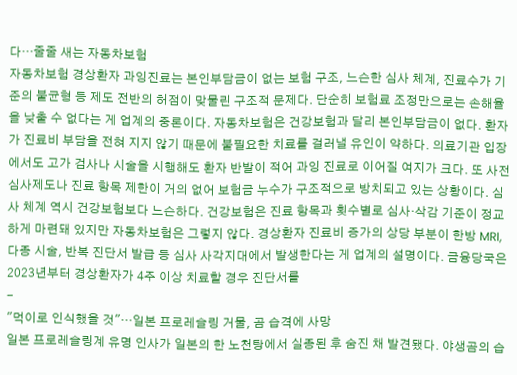다…줄줄 새는 자동차보험
자동차보험 경상환자 과잉진료는 본인부담금이 없는 보험 구조, 느슨한 심사 체계, 진료수가 기준의 불균형 등 제도 전반의 허점이 맞물린 구조적 문제다. 단순히 보험료 조정만으로는 손해율을 낮출 수 없다는 게 업계의 중론이다. 자동차보험은 건강보험과 달리 본인부담금이 없다. 환자가 진료비 부담을 전혀 지지 않기 때문에 불필요한 치료를 걸러낼 유인이 약하다. 의료기관 입장에서도 고가 검사나 시술을 시행해도 환자 반발이 적어 과잉 진료로 이어질 여지가 크다. 또 사전심사제도나 진료 항목 제한이 거의 없어 보험금 누수가 구조적으로 방치되고 있는 상황이다. 심사 체계 역시 건강보험보다 느슨하다. 건강보험은 진료 항목과 횟수별로 심사·삭감 기준이 정교하게 마련돼 있지만 자동차보험은 그렇지 않다. 경상환자 진료비 증가의 상당 부분이 한방 MRI, 다종 시술, 반복 진단서 발급 등 심사 사각지대에서 발생한다는 게 업계의 설명이다. 금융당국은 2023년부터 경상환자가 4주 이상 치료할 경우 진단서를
-
"먹이로 인식했을 것"…일본 프로레슬링 거물, 곰 습격에 사망
일본 프로레슬링계 유명 인사가 일본의 한 노천탕에서 실종된 후 숨진 채 발견됐다. 야생곰의 습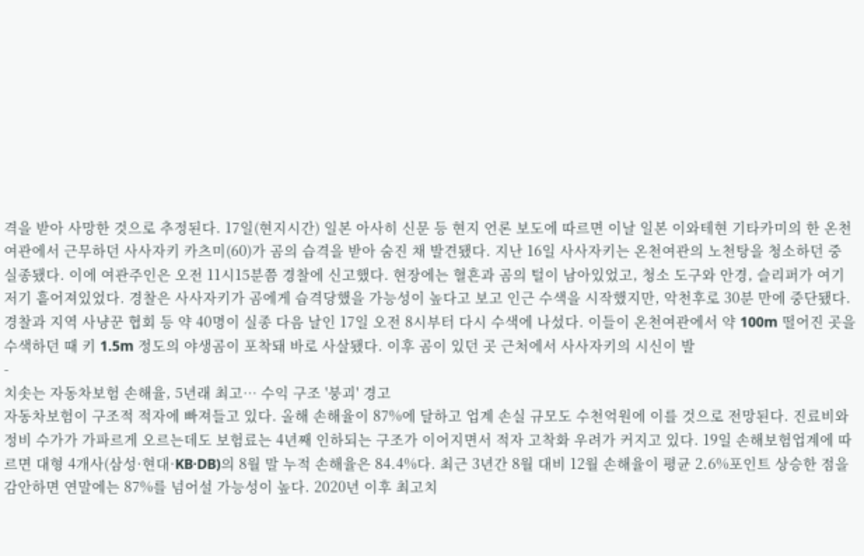격을 받아 사망한 것으로 추정된다. 17일(현지시간) 일본 아사히 신문 등 현지 언론 보도에 따르면 이날 일본 이와테현 기타카미의 한 온천여관에서 근무하던 사사자키 카츠미(60)가 곰의 습격을 받아 숨진 채 발견됐다. 지난 16일 사사자키는 온천여관의 노천탕을 청소하던 중 실종됐다. 이에 여관주인은 오전 11시15분쯤 경찰에 신고했다. 현장에는 혈흔과 곰의 털이 남아있었고, 청소 도구와 안경, 슬리퍼가 여기저기 흩어져있었다. 경찰은 사사자키가 곰에게 습격당했을 가능성이 높다고 보고 인근 수색을 시작했지만, 악천후로 30분 만에 중단됐다. 경찰과 지역 사냥꾼 협회 등 약 40명이 실종 다음 날인 17일 오전 8시부터 다시 수색에 나섰다. 이들이 온천여관에서 약 100m 떨어진 곳을 수색하던 때 키 1.5m 정도의 야생곰이 포착돼 바로 사살됐다. 이후 곰이 있던 곳 근처에서 사사자키의 시신이 발
-
치솟는 자동차보험 손해율, 5년래 최고… 수익 구조 '붕괴' 경고
자동차보험이 구조적 적자에 빠져들고 있다. 올해 손해율이 87%에 달하고 업계 손실 규모도 수천억원에 이를 것으로 전망된다. 진료비와 정비 수가가 가파르게 오르는데도 보험료는 4년째 인하되는 구조가 이어지면서 적자 고착화 우려가 커지고 있다. 19일 손해보험업계에 따르면 대형 4개사(삼성·현대·KB·DB)의 8월 말 누적 손해율은 84.4%다. 최근 3년간 8월 대비 12월 손해율이 평균 2.6%포인트 상승한 점을 감안하면 연말에는 87%를 넘어설 가능성이 높다. 2020년 이후 최고치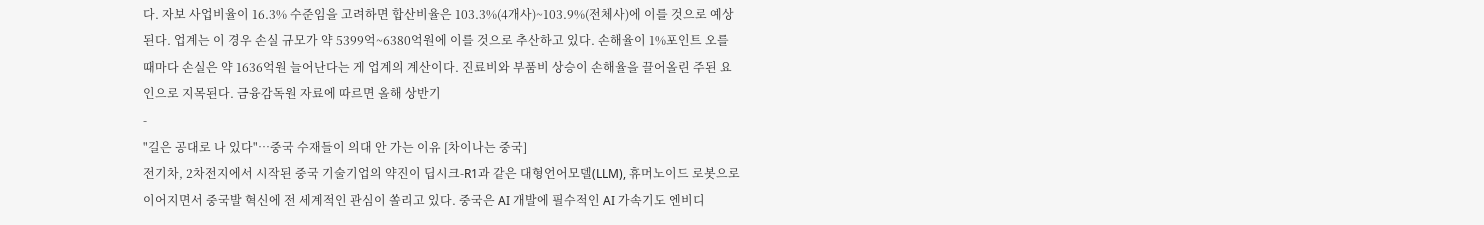다. 자보 사업비율이 16.3% 수준임을 고려하면 합산비율은 103.3%(4개사)~103.9%(전체사)에 이를 것으로 예상된다. 업계는 이 경우 손실 규모가 약 5399억~6380억원에 이를 것으로 추산하고 있다. 손해율이 1%포인트 오를 때마다 손실은 약 1636억원 늘어난다는 게 업계의 계산이다. 진료비와 부품비 상승이 손해율을 끌어올린 주된 요인으로 지목된다. 금융감독원 자료에 따르면 올해 상반기
-
"길은 공대로 나 있다"…중국 수재들이 의대 안 가는 이유 [차이나는 중국]
전기차, 2차전지에서 시작된 중국 기술기업의 약진이 딥시크-R1과 같은 대형언어모델(LLM), 휴머노이드 로봇으로 이어지면서 중국발 혁신에 전 세계적인 관심이 쏠리고 있다. 중국은 AI 개발에 필수적인 AI 가속기도 엔비디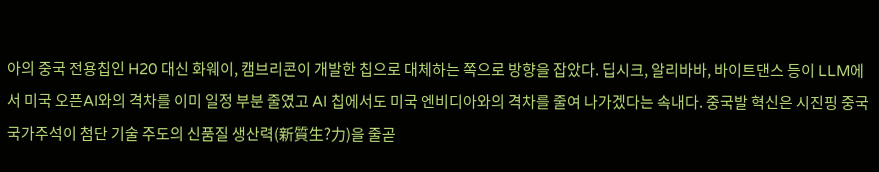아의 중국 전용칩인 H20 대신 화웨이, 캠브리콘이 개발한 칩으로 대체하는 쪽으로 방향을 잡았다. 딥시크, 알리바바, 바이트댄스 등이 LLM에서 미국 오픈AI와의 격차를 이미 일정 부분 줄였고 AI 칩에서도 미국 엔비디아와의 격차를 줄여 나가겠다는 속내다. 중국발 혁신은 시진핑 중국 국가주석이 첨단 기술 주도의 신품질 생산력(新質生?力)을 줄곧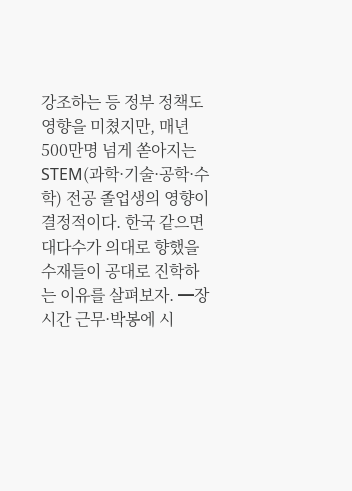강조하는 등 정부 정책도 영향을 미쳤지만, 매년 500만명 넘게 쏟아지는 STEM(과학·기술·공학·수학) 전공 졸업생의 영향이 결정적이다. 한국 같으면 대다수가 의대로 향했을 수재들이 공대로 진학하는 이유를 살펴보자. ━장시간 근무·박봉에 시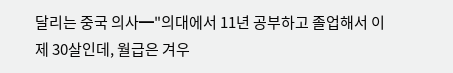달리는 중국 의사━"의대에서 11년 공부하고 졸업해서 이제 30살인데, 월급은 겨우